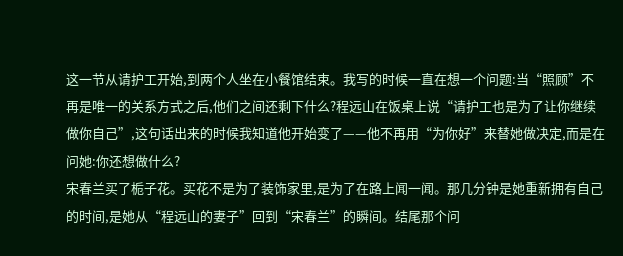这一节从请护工开始,到两个人坐在小餐馆结束。我写的时候一直在想一个问题:当“照顾”不再是唯一的关系方式之后,他们之间还剩下什么?程远山在饭桌上说“请护工也是为了让你继续做你自己”,这句话出来的时候我知道他开始变了——他不再用“为你好”来替她做决定,而是在问她:你还想做什么?
宋春兰买了栀子花。买花不是为了装饰家里,是为了在路上闻一闻。那几分钟是她重新拥有自己的时间,是她从“程远山的妻子”回到“宋春兰”的瞬间。结尾那个问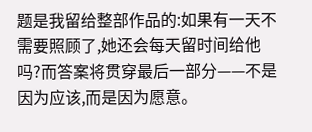题是我留给整部作品的:如果有一天不需要照顾了,她还会每天留时间给他吗?而答案将贯穿最后一部分——不是因为应该,而是因为愿意。